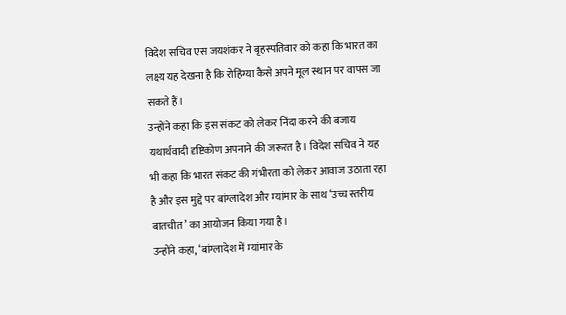विदेश सचिव एस जयशंकर ने बृहस्पतिवार को कहा कि भारत का लक्ष्य यह देखना है कि रोहिंग्या कैसे अपने मूल स्थान पर वापस जा सकते हैं।
उन्होंने कहा कि इस संकट को लेकर निंदा करने की बजाय यथार्थवादी दृष्टिकोण अपनाने की जरूरत है। विदेश सचिव ने यह भी कहा कि भारत संकट की गंभीरता को लेकर आवाज उठाता रहा है और इस मुद्दे पर बांग्लादेश और म्यांमार के साथ ‘उच्च स्तरीय बातचीत’ का आयोजन किया गया है।
उन्होंने कहा, ‘बांग्लादेश में म्यांमार के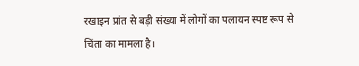रखाइन प्रांत से बड़ी संख्या में लोगों का पलायन स्पष्ट रूप से चिंता का मामला है।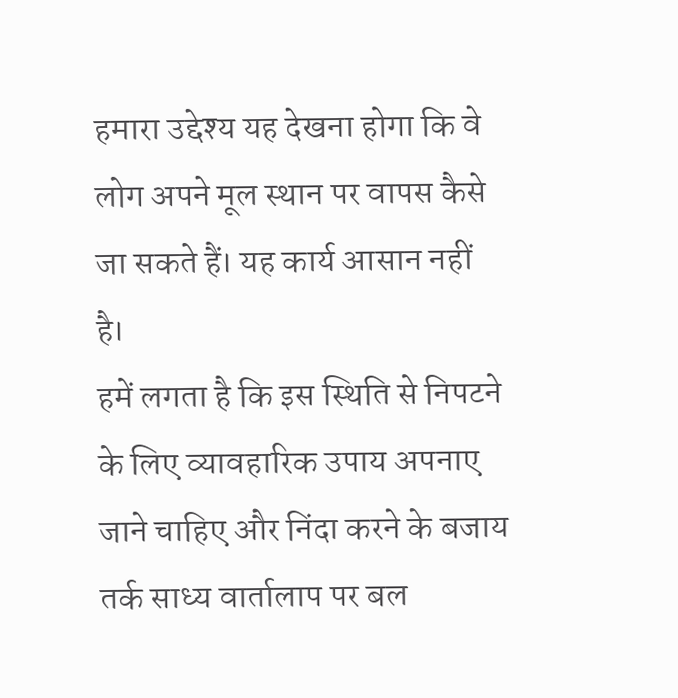हमारा उद्देश्य यह देखना होगा कि वे लोग अपने मूल स्थान पर वापस कैसे जा सकते हैं। यह कार्य आसान नहीं है।
हमें लगता है कि इस स्थिति से निपटने के लिए व्यावहारिक उपाय अपनाए जाने चाहिए और निंदा करने के बजाय तर्क साध्य वार्तालाप पर बल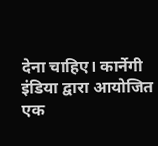देना चाहिए। कार्नेगी इंडिया द्वारा आयोजित एक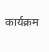कार्यक्रम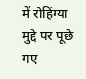में रोहिंग्या मुद्दे पर पूछे गए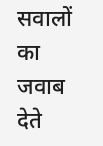सवालों का जवाब देते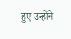हुए उन्होंने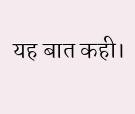यह बात कही।